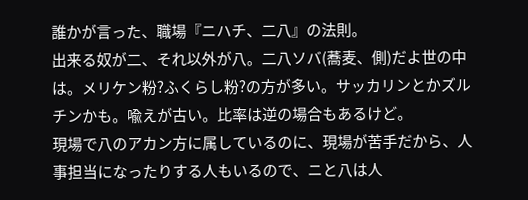誰かが言った、職場『ニハチ、二八』の法則。
出来る奴が二、それ以外が八。二八ソバ(蕎麦、側)だよ世の中は。メリケン粉?ふくらし粉?の方が多い。サッカリンとかズルチンかも。喩えが古い。比率は逆の場合もあるけど。
現場で八のアカン方に属しているのに、現場が苦手だから、人事担当になったりする人もいるので、ニと八は人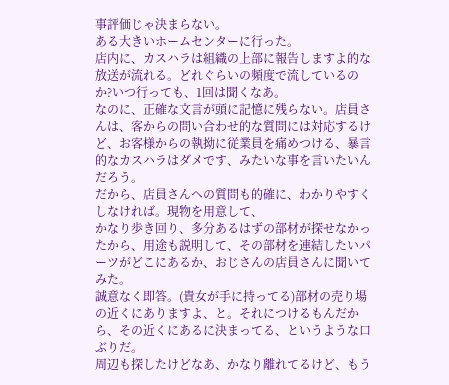事評価じゃ決まらない。
ある大きいホームセンターに行った。
店内に、カスハラは組織の上部に報告しますよ的な放送が流れる。どれぐらいの頻度で流しているのか?いつ行っても、1回は聞くなあ。
なのに、正確な文言が頭に記憶に残らない。店員さんは、客からの問い合わせ的な質問には対応するけど、お客様からの執拗に従業員を痛めつける、暴言的なカスハラはダメです、みたいな事を言いたいんだろう。
だから、店員さんへの質問も的確に、わかりやすくしなければ。現物を用意して、
かなり歩き回り、多分あるはずの部材が探せなかったから、用途も説明して、その部材を連結したいパーツがどこにあるか、おじさんの店員さんに聞いてみた。
誠意なく即答。(貴女が手に持ってる)部材の売り場の近くにありますよ、と。それにつけるもんだから、その近くにあるに決まってる、というような口ぶりだ。
周辺も探したけどなあ、かなり離れてるけど、もう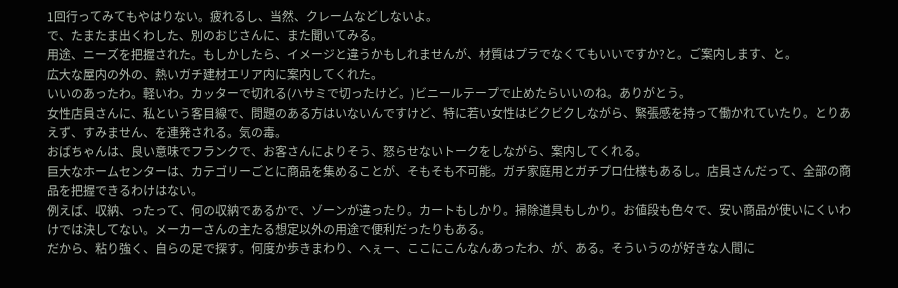1回行ってみてもやはりない。疲れるし、当然、クレームなどしないよ。
で、たまたま出くわした、別のおじさんに、また聞いてみる。
用途、ニーズを把握された。もしかしたら、イメージと違うかもしれませんが、材質はプラでなくてもいいですか?と。ご案内します、と。
広大な屋内の外の、熱いガチ建材エリア内に案内してくれた。
いいのあったわ。軽いわ。カッターで切れる(ハサミで切ったけど。)ビニールテープで止めたらいいのね。ありがとう。
女性店員さんに、私という客目線で、問題のある方はいないんですけど、特に若い女性はビクビクしながら、緊張感を持って働かれていたり。とりあえず、すみません、を連発される。気の毒。
おばちゃんは、良い意味でフランクで、お客さんによりそう、怒らせないトークをしながら、案内してくれる。
巨大なホームセンターは、カテゴリーごとに商品を集めることが、そもそも不可能。ガチ家庭用とガチプロ仕様もあるし。店員さんだって、全部の商品を把握できるわけはない。
例えば、収納、ったって、何の収納であるかで、ゾーンが違ったり。カートもしかり。掃除道具もしかり。お値段も色々で、安い商品が使いにくいわけでは決してない。メーカーさんの主たる想定以外の用途で便利だったりもある。
だから、粘り強く、自らの足で探す。何度か歩きまわり、へぇー、ここにこんなんあったわ、が、ある。そういうのが好きな人間に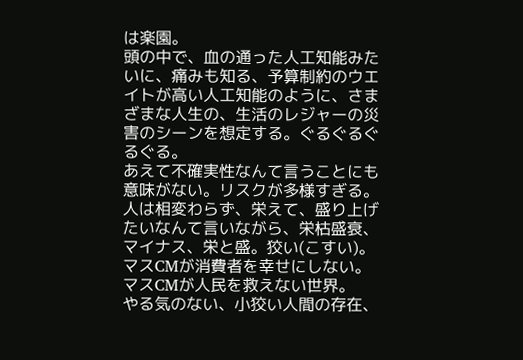は楽園。
頭の中で、血の通った人工知能みたいに、痛みも知る、予算制約のウエイトが高い人工知能のように、さまざまな人生の、生活のレジャーの災害のシーンを想定する。ぐるぐるぐるぐる。
あえて不確実性なんて言うことにも意味がない。リスクが多様すぎる。人は相変わらず、栄えて、盛り上げたいなんて言いながら、栄枯盛衰、マイナス、栄と盛。狡い(こすい)。
マスCMが消費者を幸せにしない。
マスCMが人民を救えない世界。
やる気のない、小狡い人間の存在、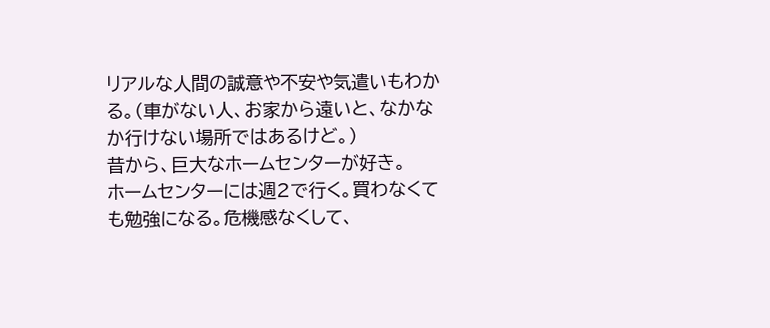リアルな人間の誠意や不安や気遣いもわかる。(車がない人、お家から遠いと、なかなか行けない場所ではあるけど。)
昔から、巨大なホームセンターが好き。
ホームセンターには週2で行く。買わなくても勉強になる。危機感なくして、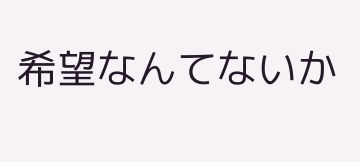希望なんてないか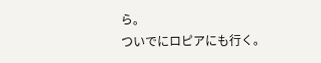ら。
ついでにロピアにも行く。